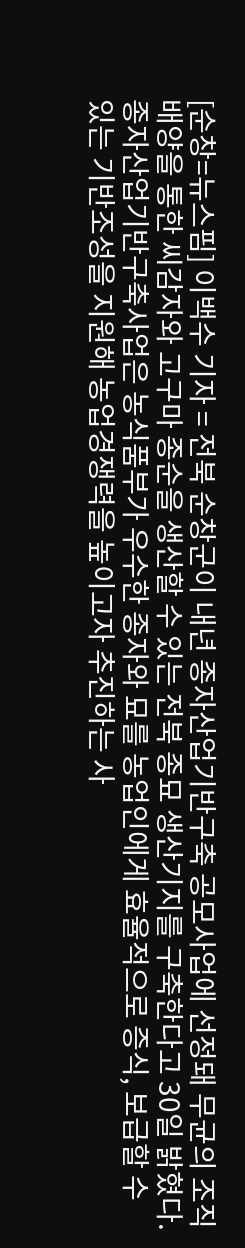[순창=뉴스핌] 이백수 기자 = 전북 순창군이 내년 종자산업기반구축 공모사업에 선정돼 무균의 조직배양을 통한 씨감자와 고구마 종순을 생산할 수 있는 전북 종묘 생산기지를 구축한다고 30일 밝혔다.
종자산업기반구축사업은 농식품부가 우수한 종자와 묘를 농업인에게 효율적으로 증식, 보급할 수 있는 기반조성을 지원해 농업경쟁력을 높이고자 추진하는 사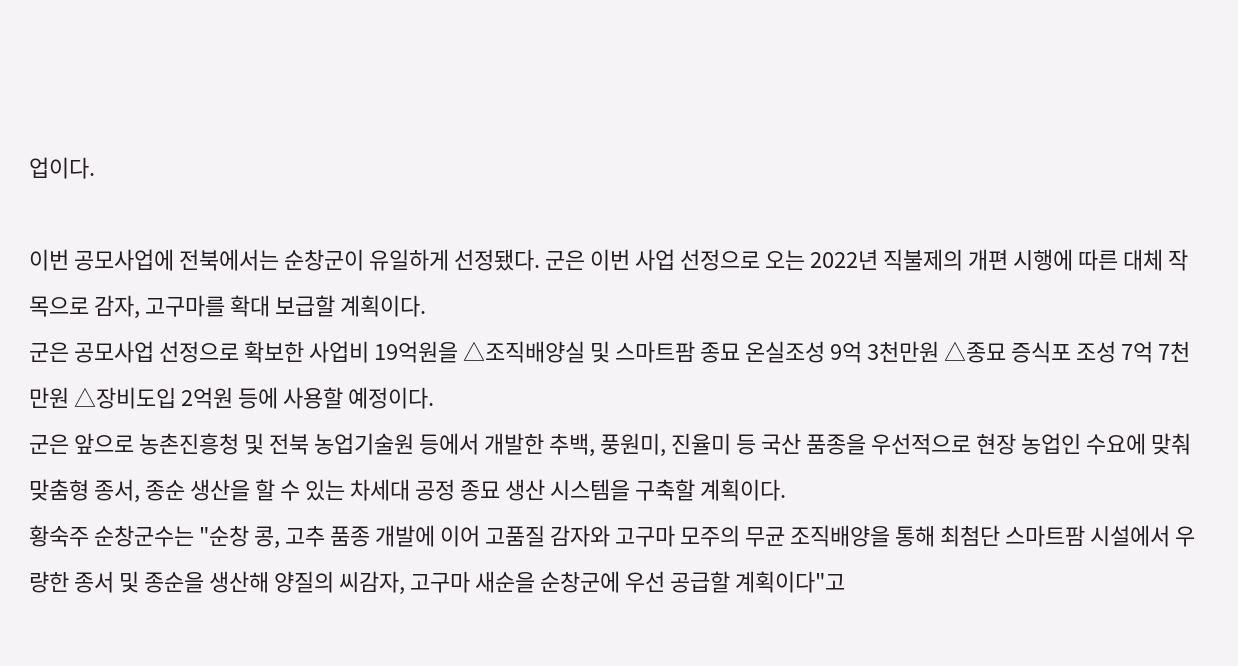업이다.

이번 공모사업에 전북에서는 순창군이 유일하게 선정됐다. 군은 이번 사업 선정으로 오는 2022년 직불제의 개편 시행에 따른 대체 작목으로 감자, 고구마를 확대 보급할 계획이다.
군은 공모사업 선정으로 확보한 사업비 19억원을 △조직배양실 및 스마트팜 종묘 온실조성 9억 3천만원 △종묘 증식포 조성 7억 7천만원 △장비도입 2억원 등에 사용할 예정이다.
군은 앞으로 농촌진흥청 및 전북 농업기술원 등에서 개발한 추백, 풍원미, 진율미 등 국산 품종을 우선적으로 현장 농업인 수요에 맞춰 맞춤형 종서, 종순 생산을 할 수 있는 차세대 공정 종묘 생산 시스템을 구축할 계획이다.
황숙주 순창군수는 "순창 콩, 고추 품종 개발에 이어 고품질 감자와 고구마 모주의 무균 조직배양을 통해 최첨단 스마트팜 시설에서 우량한 종서 및 종순을 생산해 양질의 씨감자, 고구마 새순을 순창군에 우선 공급할 계획이다"고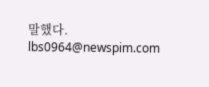말했다.
lbs0964@newspim.com